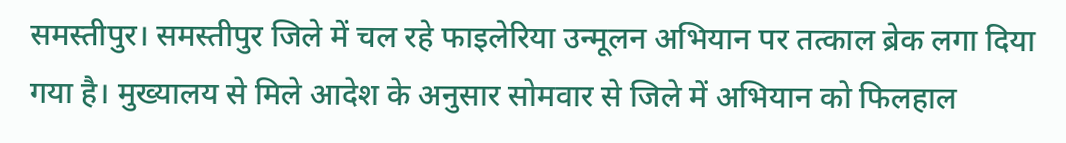समस्तीपुर। समस्तीपुर जिले में चल रहे फाइलेरिया उन्मूलन अभियान पर तत्काल ब्रेक लगा दिया गया है। मुख्यालय से मिले आदेश के अनुसार सोमवार से जिले में अभियान को फिलहाल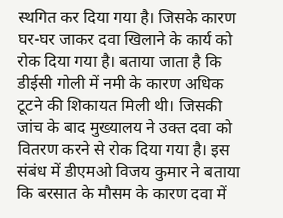स्थगित कर दिया गया है। जिसके कारण घर-घर जाकर दवा खिलाने के कार्य को रोक दिया गया है। बताया जाता है कि डीईसी गोली में नमी के कारण अधिक टूटने की शिकायत मिली थी। जिसकी जांच के बाद मुख्यालय ने उक्त दवा को वितरण करने से रोक दिया गया है। इस संबंध में डीएमओ विजय कुमार ने बताया कि बरसात के मौसम के कारण दवा में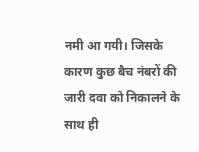नमी आ गयी। जिसके कारण कुछ बैच नंबरों की जारी दवा को निकालने के साथ ही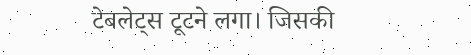टेबलेट्स टूटने लगा। जिसकी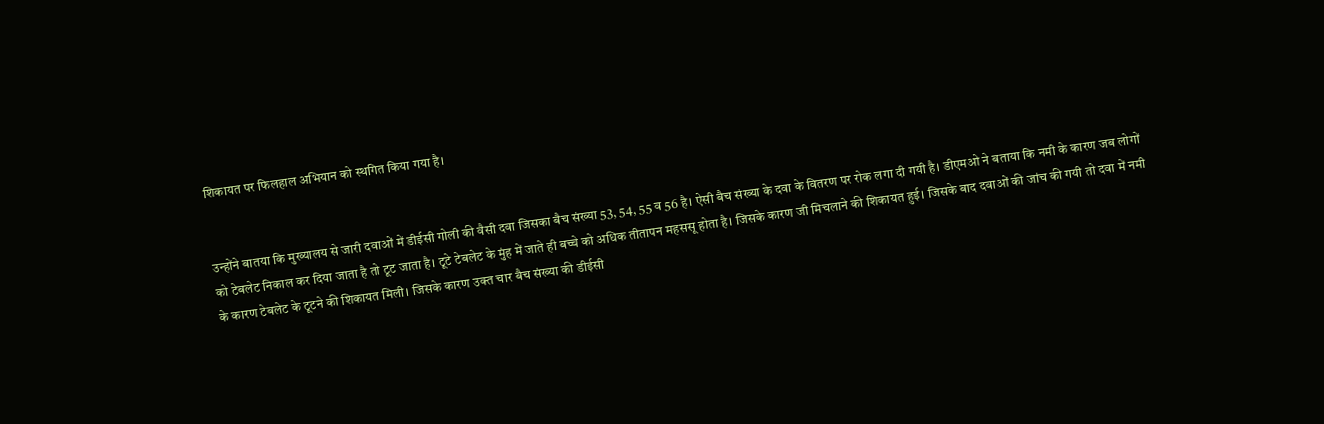शिकायत पर फिलहाल अभियान को स्थगित किया गया है।


उन्होंने बातया कि मुख्यालय से जारी दवाओं में डीईसी गोली की वैसी दवा जिसका बैच संख्या 53, 54, 55 व 56 है। ऐसी बैच संख्या के दवा के वितरण पर रोक लगा दी गयी है। डीएमओ ने बताया कि नमी के कारण जब लोगों को टेबलेट निकाल कर दिया जाता है तो टूट जाता है। टूटे टेबलेट के मुंह में जाते ही बच्चे को अधिक तीतापन महससू होता है। जिसके कारण जी मिचलाने की शिकायत हुई। जिसके बाद दवाओं की जांच की गयी तो दवा में नमी के कारण टेबलेट के टूटने की शिकायत मिली। जिसके कारण उक्त चार बैच संख्या की डीईसी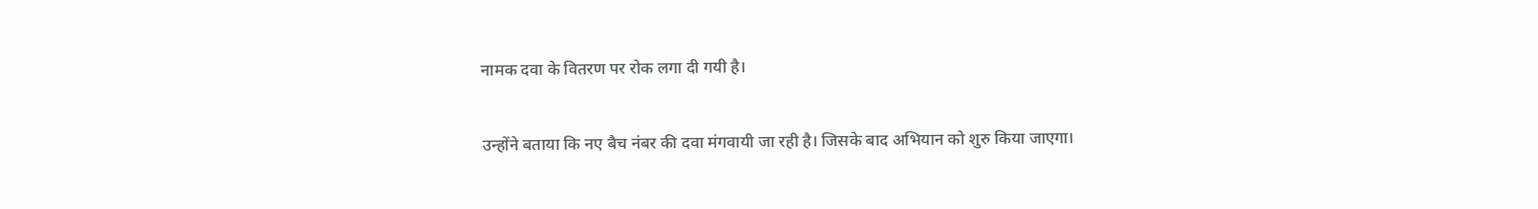नामक दवा के वितरण पर रोक लगा दी गयी है।


उन्होंने बताया कि नए बैच नंबर की दवा मंगवायी जा रही है। जिसके बाद अभियान को शुरु किया जाएगा।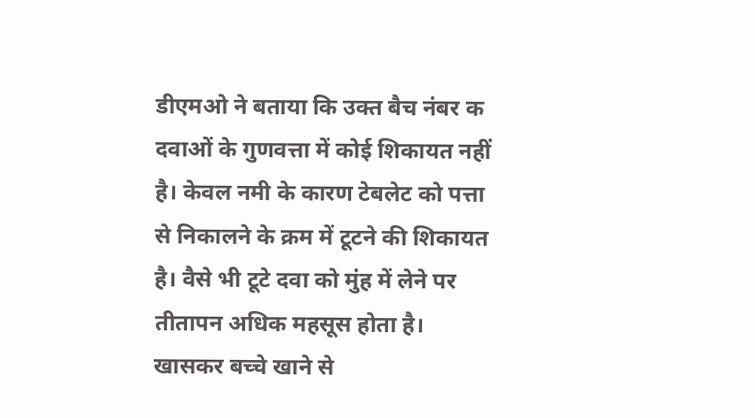डीएमओ ने बताया कि उक्त बैच नंबर क दवाओं के गुणवत्ता में कोई शिकायत नहीं है। केवल नमी के कारण टेबलेट को पत्ता से निकालने के क्रम में टूटने की शिकायत है। वैसे भी टूटे दवा को मुंह में लेने पर तीतापन अधिक महसूस होता है। खासकर बच्चे खाने से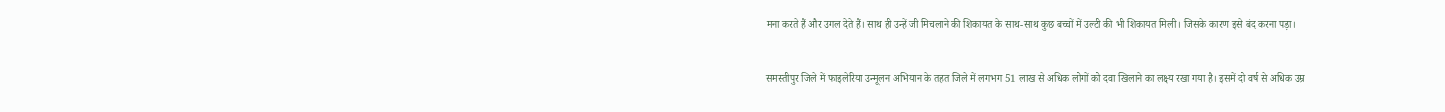मना करते हैं और उगल देते हैं। साथ ही उन्हें जी मिचलाने की शिकायत के साथ-साथ कुछ बच्चों में उल्टी की भी शिकायत मिली। जिसके कारण इसे बंद करना पड़ा।


समस्तीपुर जिले में फाइलेरिया उन्मूलन अभियान के तहत जिले में लगभग 51 लाख से अधिक लोगों को दवा खिलाने का लक्ष्य रखा गया है। इसमें दो वर्ष से अधिक उम्र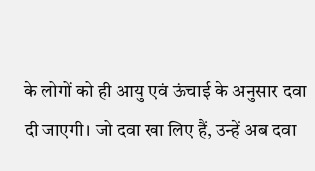के लोगों को ही आयु एवं ऊंचाई के अनुसार दवा दी जाएगी। जो दवा खा लिए हैं, उन्हें अब दवा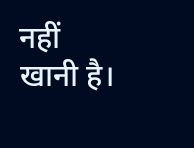नहीं खानी है।